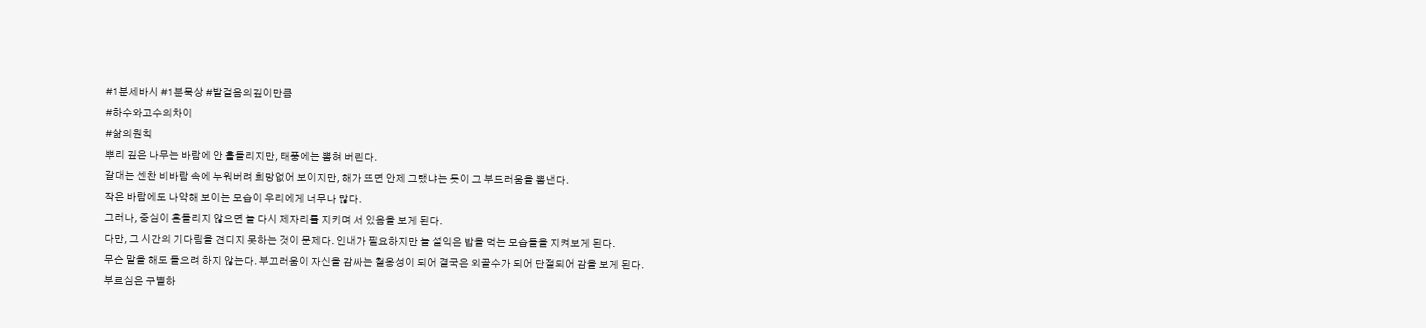#1분세바시 #1분묵상 #발걸음의깊이만큼
#하수와고수의차이
#삶의원칙
뿌리 깊은 나무는 바람에 안 흘들리지만, 태풍에는 뽑혀 버린다.
갈대는 센찬 비바람 속에 누워버려 희망없어 보이지만, 해가 뜨면 안제 그랬냐는 듯이 그 부드러움을 뽐낸다.
작은 바람에도 나약해 보이는 모습이 우리에게 너무나 많다.
그러나, 중심이 흔들리지 않으면 늘 다시 제자리를 지키며 서 있음을 보게 된다.
다만, 그 시간의 기다림을 견디지 못하는 것이 문제다. 인내가 필요하지만 늘 설익은 밥을 먹는 모습들을 지켜보게 된다.
무슨 말을 해도 들으려 하지 않는다. 부끄러움이 자신을 감싸는 철옹성이 되어 결국은 외골수가 되어 단절되어 감을 보게 된다.
부르심은 구별하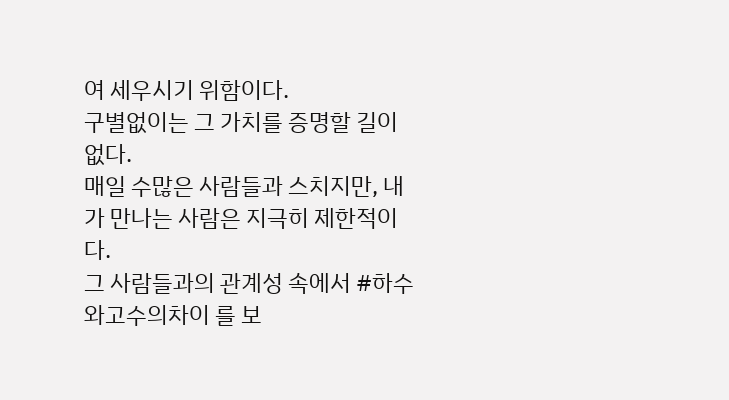여 세우시기 위함이다.
구별없이는 그 가치를 증명할 길이 없다.
매일 수많은 사람들과 스치지만, 내가 만나는 사람은 지극히 제한적이다.
그 사람들과의 관계성 속에서 #하수와고수의차이 를 보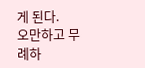게 된다.
오만하고 무례하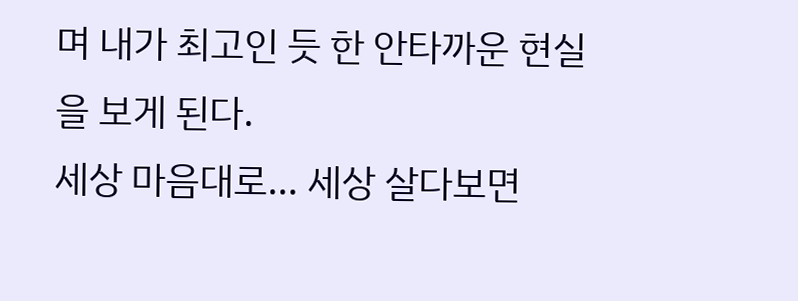며 내가 최고인 듯 한 안타까운 현실을 보게 된다.
세상 마음대로… 세상 살다보면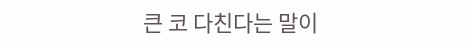큰 코 다친다는 말이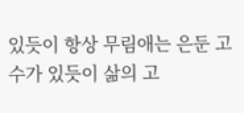있듯이 항상 무림애는 은둔 고수가 있듯이 삶의 고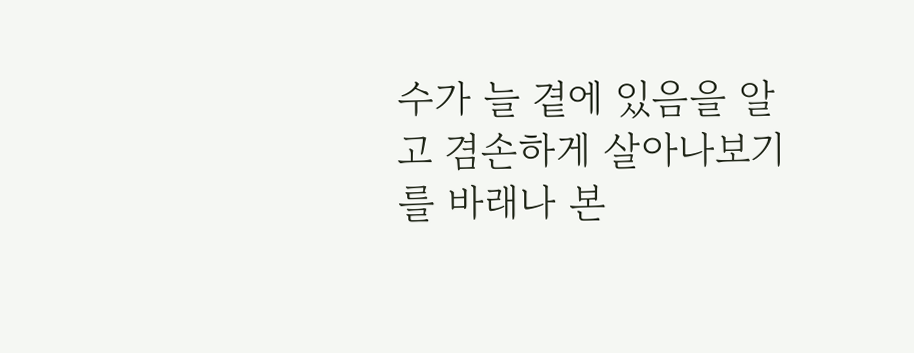수가 늘 곁에 있음을 알고 겸손하게 살아나보기를 바래나 본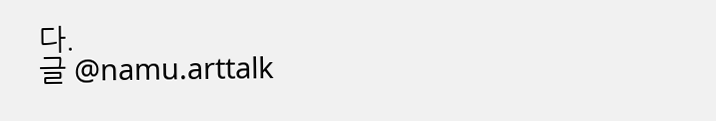다.
글 @namu.arttalk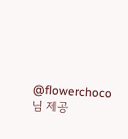@flowerchoco 님 제공